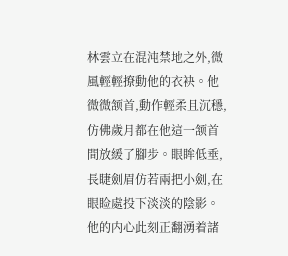林雲立在混沌禁地之外,微風輕輕撩動他的衣袂。他微微颔首,動作輕柔且沉穩,仿佛歲月都在他這一颔首間放緩了腳步。眼眸低垂,長睫劍眉仿若兩把小劍,在眼睑處投下淡淡的陰影。他的内心此刻正翻湧着諸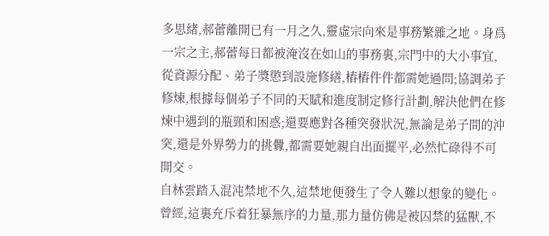多思緒,郝蕾離開已有一月之久,靈虛宗向來是事務繁雜之地。身爲一宗之主,郝蕾每日都被淹沒在如山的事務裏,宗門中的大小事宜,從資源分配、弟子獎懲到設施修繕,樁樁件件都需她過問;協調弟子修煉,根據每個弟子不同的天賦和進度制定修行計劃,解決他們在修煉中遇到的瓶頸和困惑;還要應對各種突發狀況,無論是弟子間的沖突,還是外界勢力的挑釁,都需要她親自出面擺平,必然忙碌得不可開交。
自林雲踏入混沌禁地不久,這禁地便發生了令人難以想象的變化。曾經,這裏充斥着狂暴無序的力量,那力量仿佛是被囚禁的猛獸,不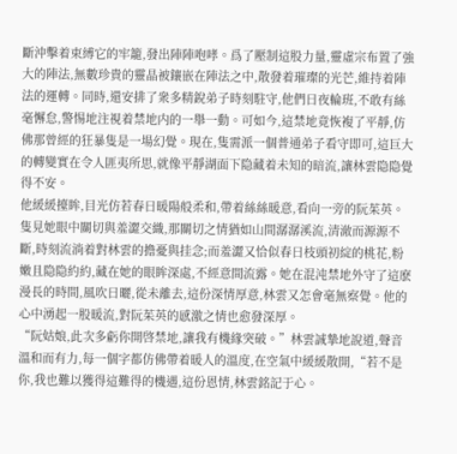斷沖擊着束縛它的牢籠,發出陣陣咆哮。爲了壓制這股力量,靈虛宗布置了強大的陣法,無數珍貴的靈晶被鑲嵌在陣法之中,散發着璀璨的光芒,維持着陣法的運轉。同時,還安排了衆多精銳弟子時刻駐守,他們日夜輪班,不敢有絲毫懈怠,警惕地注視着禁地内的一舉一動。可如今,這禁地竟恢複了平靜,仿佛那曾經的狂暴隻是一場幻覺。現在,隻需派一個普通弟子看守即可,這巨大的轉變實在令人匪夷所思,就像平靜湖面下隐藏着未知的暗流,讓林雲隐隐覺得不安。
他緩緩擡眸,目光仿若春日暖陽般柔和,帶着絲絲暖意,看向一旁的阮茱英。隻見她眼中關切與羞澀交織,那關切之情猶如山間潺潺溪流,清澈而源源不斷,時刻流淌着對林雲的擔憂與挂念;而羞澀又恰似春日枝頭初綻的桃花,粉嫩且隐隐約約,藏在她的眼眸深處,不經意間流露。她在混沌禁地外守了這麽漫長的時間,風吹日曬,從未離去,這份深情厚意,林雲又怎會毫無察覺。他的心中湧起一股暖流,對阮茱英的感激之情也愈發深厚。
“阮姑娘,此次多虧你開啓禁地,讓我有機緣突破。”林雲誠摯地說道,聲音溫和而有力,每一個字都仿佛帶着暖人的溫度,在空氣中緩緩散開,“若不是你,我也難以獲得這難得的機遇,這份恩情,林雲銘記于心。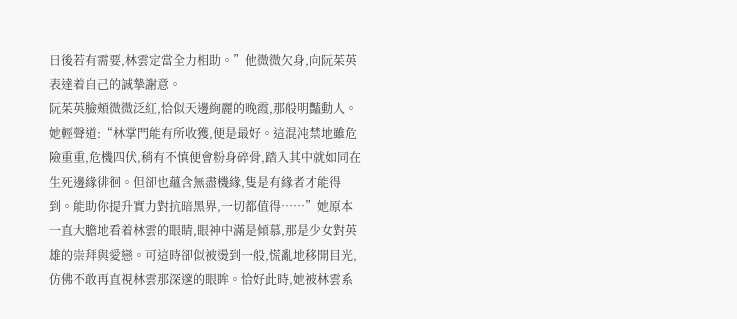日後若有需要,林雲定當全力相助。”他微微欠身,向阮茱英表達着自己的誠摯謝意。
阮茱英臉頰微微泛紅,恰似天邊絢麗的晚霞,那般明豔動人。她輕聲道:“林掌門能有所收獲,便是最好。這混沌禁地雖危險重重,危機四伏,稍有不慎便會粉身碎骨,踏入其中就如同在生死邊緣徘徊。但卻也蘊含無盡機緣,隻是有緣者才能得到。能助你提升實力對抗暗黑界,一切都值得……”她原本一直大膽地看着林雲的眼睛,眼神中滿是傾慕,那是少女對英雄的崇拜與愛戀。可這時卻似被燙到一般,慌亂地移開目光,仿佛不敢再直視林雲那深邃的眼眸。恰好此時,她被林雲系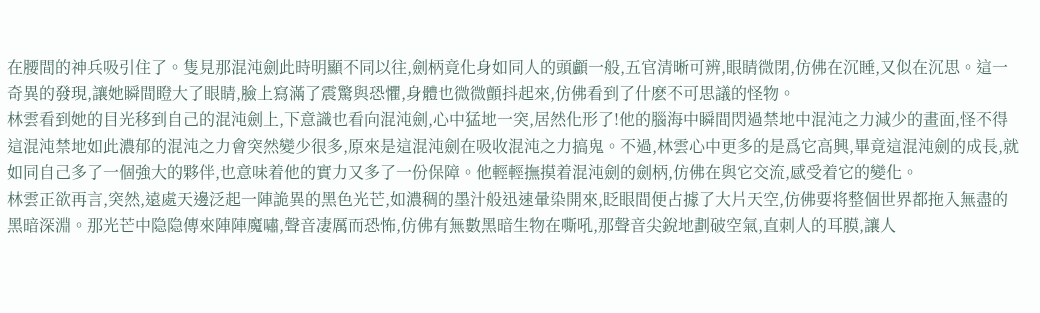在腰間的神兵吸引住了。隻見那混沌劍此時明顯不同以往,劍柄竟化身如同人的頭顱一般,五官清晰可辨,眼睛微閉,仿佛在沉睡,又似在沉思。這一奇異的發現,讓她瞬間瞪大了眼睛,臉上寫滿了震驚與恐懼,身體也微微顫抖起來,仿佛看到了什麽不可思議的怪物。
林雲看到她的目光移到自己的混沌劍上,下意識也看向混沌劍,心中猛地一突,居然化形了!他的腦海中瞬間閃過禁地中混沌之力減少的畫面,怪不得這混沌禁地如此濃郁的混沌之力會突然變少很多,原來是這混沌劍在吸收混沌之力搞鬼。不過,林雲心中更多的是爲它高興,畢竟這混沌劍的成長,就如同自己多了一個強大的夥伴,也意味着他的實力又多了一份保障。他輕輕撫摸着混沌劍的劍柄,仿佛在與它交流,感受着它的變化。
林雲正欲再言,突然,遠處天邊泛起一陣詭異的黑色光芒,如濃稠的墨汁般迅速暈染開來,眨眼間便占據了大片天空,仿佛要将整個世界都拖入無盡的黑暗深淵。那光芒中隐隐傳來陣陣魔嘯,聲音凄厲而恐怖,仿佛有無數黑暗生物在嘶吼,那聲音尖銳地劃破空氣,直刺人的耳膜,讓人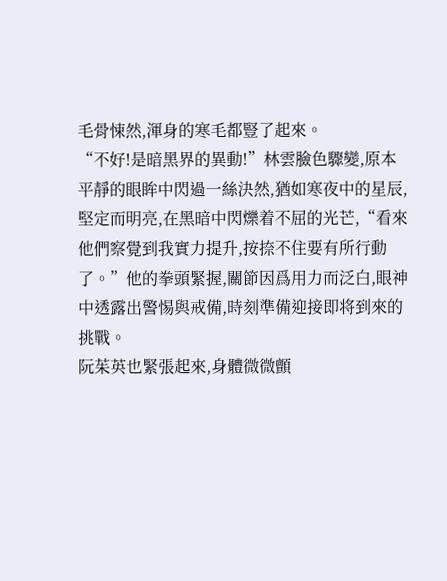毛骨悚然,渾身的寒毛都豎了起來。
“不好!是暗黑界的異動!”林雲臉色驟變,原本平靜的眼眸中閃過一絲決然,猶如寒夜中的星辰,堅定而明亮,在黑暗中閃爍着不屈的光芒,“看來他們察覺到我實力提升,按捺不住要有所行動了。”他的拳頭緊握,關節因爲用力而泛白,眼神中透露出警惕與戒備,時刻準備迎接即将到來的挑戰。
阮茱英也緊張起來,身體微微顫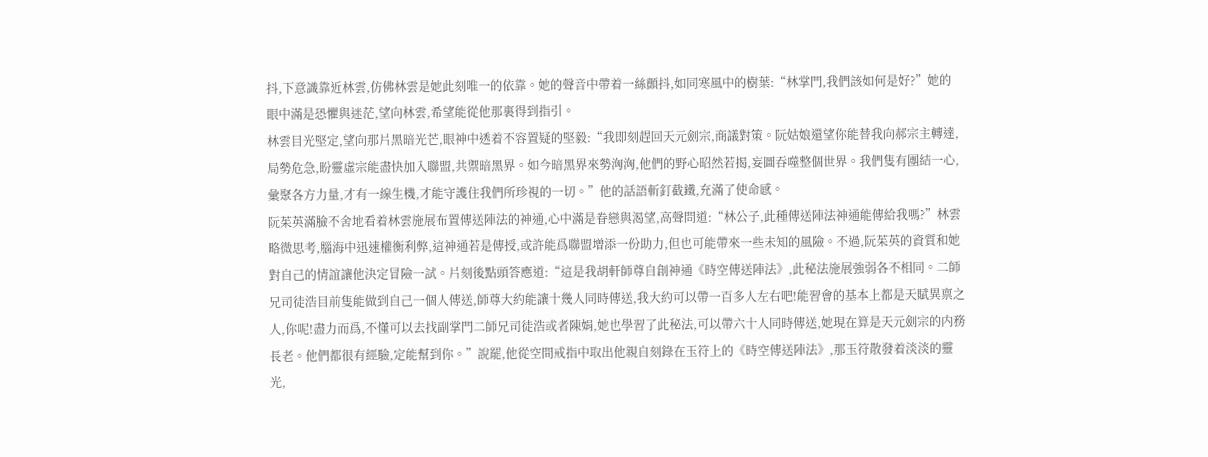抖,下意識靠近林雲,仿佛林雲是她此刻唯一的依靠。她的聲音中帶着一絲顫抖,如同寒風中的樹葉:“林掌門,我們該如何是好?”她的眼中滿是恐懼與迷茫,望向林雲,希望能從他那裏得到指引。
林雲目光堅定,望向那片黑暗光芒,眼神中透着不容置疑的堅毅:“我即刻趕回天元劍宗,商議對策。阮姑娘還望你能替我向郝宗主轉達,局勢危急,盼靈虛宗能盡快加入聯盟,共禦暗黑界。如今暗黑界來勢洶洶,他們的野心昭然若揭,妄圖吞噬整個世界。我們隻有團結一心,彙聚各方力量,才有一線生機,才能守護住我們所珍視的一切。”他的話語斬釘截鐵,充滿了使命感。
阮茱英滿臉不舍地看着林雲施展布置傳送陣法的神通,心中滿是眷戀與渴望,高聲問道:“林公子,此種傳送陣法神通能傳給我嗎?”林雲略微思考,腦海中迅速權衡利弊,這神通若是傳授,或許能爲聯盟增添一份助力,但也可能帶來一些未知的風險。不過,阮茱英的資質和她對自己的情誼讓他決定冒險一試。片刻後點頭答應道:“這是我胡軒師尊自創神通《時空傳送陣法》,此秘法施展強弱各不相同。二師兄司徒浩目前隻能做到自己一個人傳送,師尊大約能讓十幾人同時傳送,我大約可以帶一百多人左右吧!能習會的基本上都是天賦異禀之人,你呢!盡力而爲,不懂可以去找副掌門二師兄司徒浩或者陳娟,她也學習了此秘法,可以帶六十人同時傳送,她現在算是天元劍宗的内務長老。他們都很有經驗,定能幫到你。”說罷,他從空間戒指中取出他親自刻錄在玉符上的《時空傳送陣法》,那玉符散發着淡淡的靈光,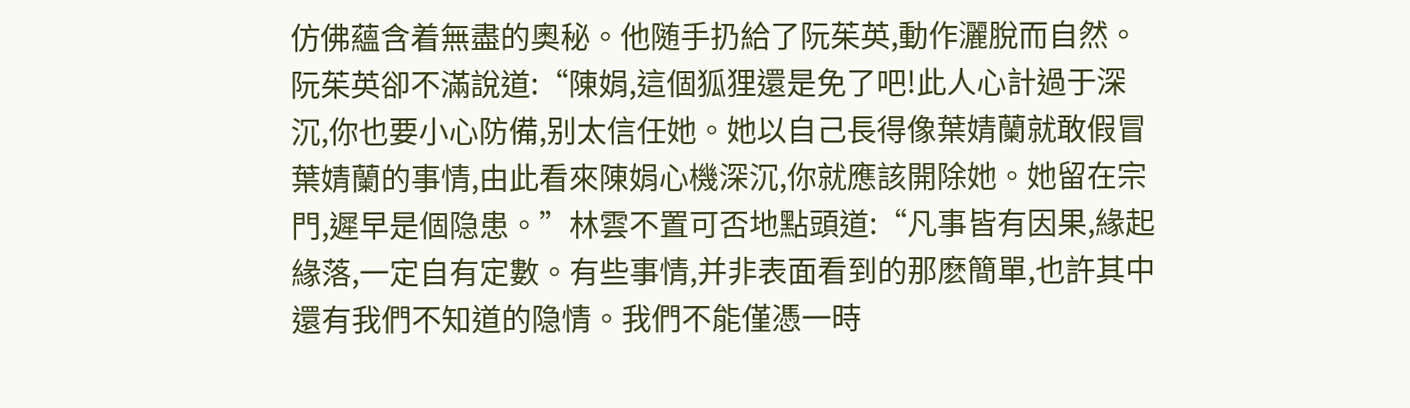仿佛蘊含着無盡的奧秘。他随手扔給了阮茱英,動作灑脫而自然。
阮茱英卻不滿說道:“陳娟,這個狐狸還是免了吧!此人心計過于深沉,你也要小心防備,别太信任她。她以自己長得像葉婧蘭就敢假冒葉婧蘭的事情,由此看來陳娟心機深沉,你就應該開除她。她留在宗門,遲早是個隐患。”林雲不置可否地點頭道:“凡事皆有因果,緣起緣落,一定自有定數。有些事情,并非表面看到的那麽簡單,也許其中還有我們不知道的隐情。我們不能僅憑一時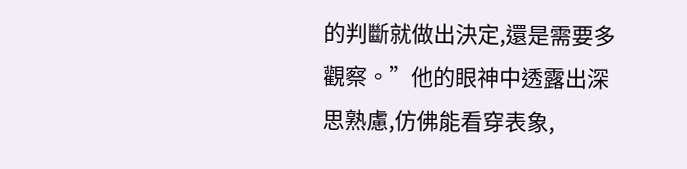的判斷就做出決定,還是需要多觀察。”他的眼神中透露出深思熟慮,仿佛能看穿表象,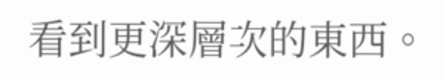看到更深層次的東西。